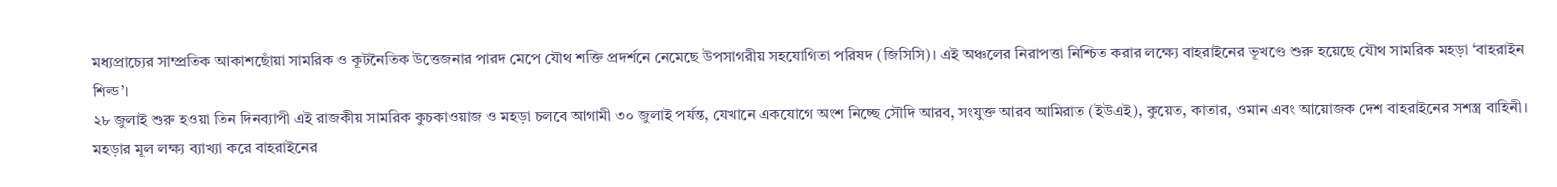মধ্যপ্রাচ্যের সাম্প্রতিক আকাশছোঁয়া সামরিক ও কূটনৈতিক উত্তেজনার পারদ মেপে যৌথ শক্তি প্রদর্শনে নেমেছে উপসাগরীয় সহযোগিতা পরিষদ (জিসিসি)। এই অঞ্চলের নিরাপত্তা নিশ্চিত করার লক্ষ্যে বাহরাইনের ভূখণ্ডে শুরু হয়েছে যৌথ সামরিক মহড়া ‘বাহরাইন শিল্ড’।
২৮ জুলাই শুরু হওয়া তিন দিনব্যাপী এই রাজকীয় সামরিক কুচকাওয়াজ ও মহড়া চলবে আগামী ৩০ জুলাই পর্যন্ত, যেখানে একযোগে অংশ নিচ্ছে সৌদি আরব, সংযুক্ত আরব আমিরাত (ইউএই), কুয়েত, কাতার, ওমান এবং আয়োজক দেশ বাহরাইনের সশস্ত্র বাহিনী।
মহড়ার মূল লক্ষ্য ব্যাখ্যা করে বাহরাইনের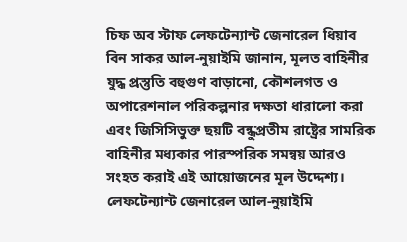চিফ অব স্টাফ লেফটেন্যান্ট জেনারেল ধিয়াব বিন সাকর আল-নুয়াইমি জানান, মূলত বাহিনীর যুদ্ধ প্রস্তুতি বহুগুণ বাড়ানো, কৌশলগত ও অপারেশনাল পরিকল্পনার দক্ষতা ধারালো করা এবং জিসিসিভুক্ত ছয়টি বন্ধুপ্রতীম রাষ্ট্রের সামরিক বাহিনীর মধ্যকার পারস্পরিক সমন্বয় আরও সংহত করাই এই আয়োজনের মূল উদ্দেশ্য।
লেফটেন্যান্ট জেনারেল আল-নুয়াইমি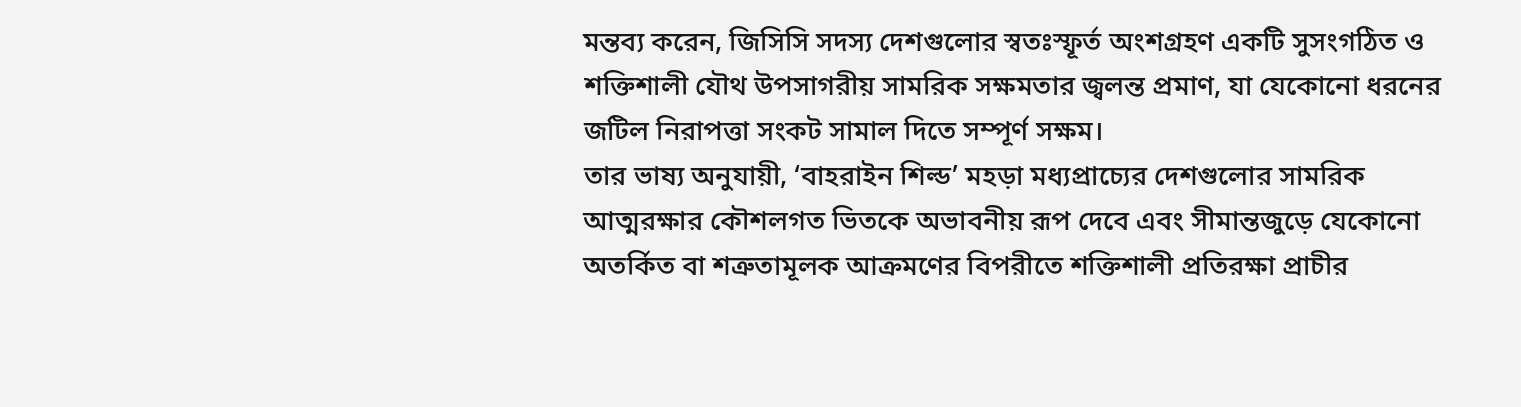মন্তব্য করেন, জিসিসি সদস্য দেশগুলোর স্বতঃস্ফূর্ত অংশগ্রহণ একটি সুসংগঠিত ও শক্তিশালী যৌথ উপসাগরীয় সামরিক সক্ষমতার জ্বলন্ত প্রমাণ, যা যেকোনো ধরনের জটিল নিরাপত্তা সংকট সামাল দিতে সম্পূর্ণ সক্ষম।
তার ভাষ্য অনুযায়ী, ‘বাহরাইন শিল্ড’ মহড়া মধ্যপ্রাচ্যের দেশগুলোর সামরিক আত্মরক্ষার কৌশলগত ভিতকে অভাবনীয় রূপ দেবে এবং সীমান্তজুড়ে যেকোনো অতর্কিত বা শত্রুতামূলক আক্রমণের বিপরীতে শক্তিশালী প্রতিরক্ষা প্রাচীর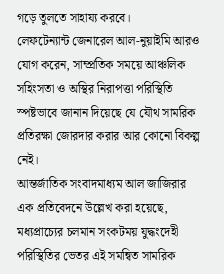গড়ে তুলতে সাহায্য করবে।
লেফটেন্যান্ট জেনারেল আল-নুয়াইমি আরও যোগ করেন, সাম্প্রতিক সময়ে আঞ্চলিক সহিংসতা ও অস্থির নিরাপত্তা পরিস্থিতি স্পষ্টভাবে জানান দিয়েছে যে যৌথ সামরিক প্রতিরক্ষা জোরদার করার আর কোনো বিকল্প নেই।
আন্তর্জাতিক সংবাদমাধ্যম আল জাজিরার এক প্রতিবেদনে উল্লেখ করা হয়েছে, মধ্যপ্রাচ্যের চলমান সংকটময় যুদ্ধংদেহী পরিস্থিতির ভেতর এই সমন্বিত সামরিক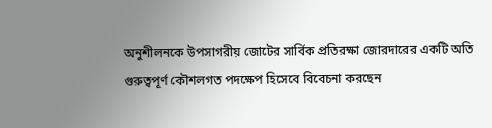অনুশীলনকে উপসাগরীয় জোটের সার্বিক প্রতিরক্ষা জোরদারের একটি অতি গুরুত্বপূর্ণ কৌশলগত পদক্ষেপ হিসেবে বিবেচনা করছেন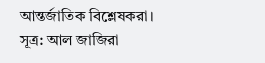আন্তর্জাতিক বিশ্লেষকরা।
সূত্র: আল জাজিরা